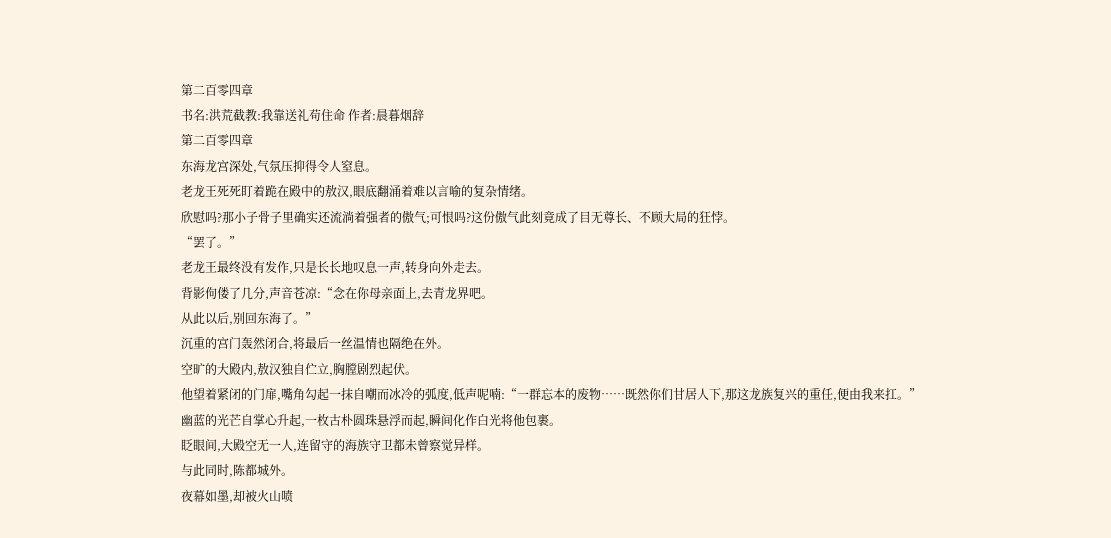第二百零四章
书名:洪荒截教:我靠送礼苟住命 作者:晨暮烟辞
第二百零四章
东海龙宫深处,气氛压抑得令人窒息。
老龙王死死盯着跪在殿中的敖汉,眼底翻涌着难以言喻的复杂情绪。
欣慰吗?那小子骨子里确实还流淌着强者的傲气;可恨吗?这份傲气此刻竟成了目无尊长、不顾大局的狂悖。
“罢了。”
老龙王最终没有发作,只是长长地叹息一声,转身向外走去。
背影佝偻了几分,声音苍凉:“念在你母亲面上,去青龙界吧。
从此以后,别回东海了。”
沉重的宫门轰然闭合,将最后一丝温情也隔绝在外。
空旷的大殿内,敖汉独自伫立,胸膛剧烈起伏。
他望着紧闭的门扉,嘴角勾起一抹自嘲而冰冷的弧度,低声呢喃:“一群忘本的废物……既然你们甘居人下,那这龙族复兴的重任,便由我来扛。”
幽蓝的光芒自掌心升起,一枚古朴圆珠悬浮而起,瞬间化作白光将他包裹。
眨眼间,大殿空无一人,连留守的海族守卫都未曾察觉异样。
与此同时,陈都城外。
夜幕如墨,却被火山喷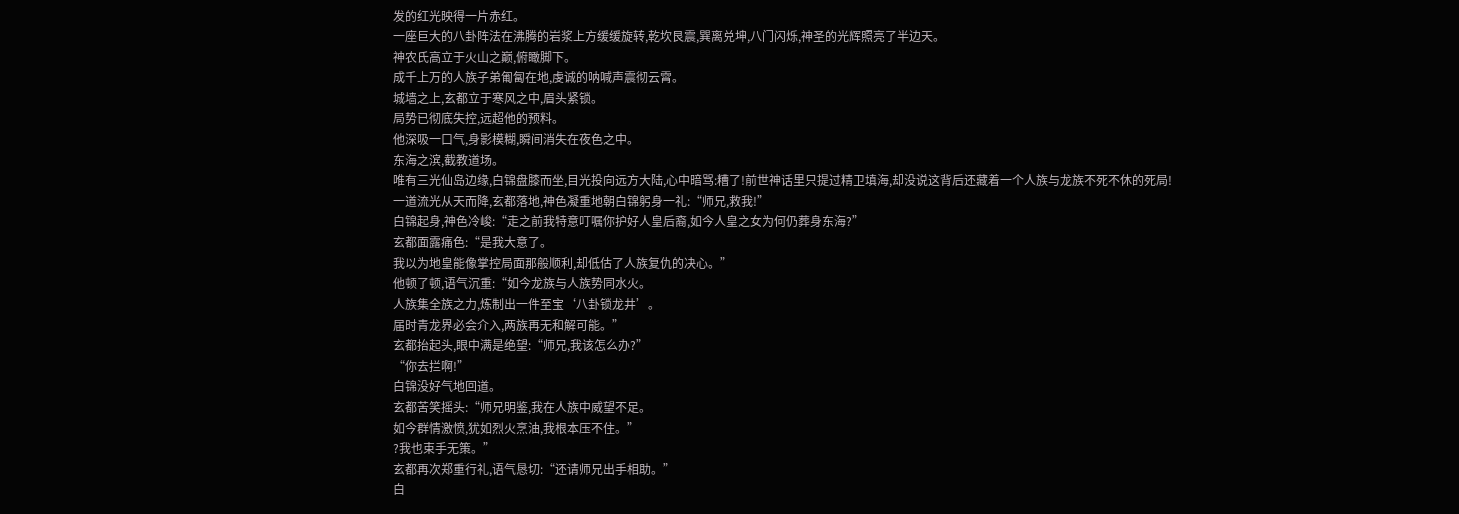发的红光映得一片赤红。
一座巨大的八卦阵法在沸腾的岩浆上方缓缓旋转,乾坎艮震,巽离兑坤,八门闪烁,神圣的光辉照亮了半边天。
神农氏高立于火山之巅,俯瞰脚下。
成千上万的人族子弟匍匐在地,虔诚的呐喊声震彻云霄。
城墙之上,玄都立于寒风之中,眉头紧锁。
局势已彻底失控,远超他的预料。
他深吸一口气,身影模糊,瞬间消失在夜色之中。
东海之滨,截教道场。
唯有三光仙岛边缘,白锦盘膝而坐,目光投向远方大陆,心中暗骂:糟了!前世神话里只提过精卫填海,却没说这背后还藏着一个人族与龙族不死不休的死局!
一道流光从天而降,玄都落地,神色凝重地朝白锦躬身一礼:“师兄,救我!”
白锦起身,神色冷峻:“走之前我特意叮嘱你护好人皇后裔,如今人皇之女为何仍葬身东海?”
玄都面露痛色:“是我大意了。
我以为地皇能像掌控局面那般顺利,却低估了人族复仇的决心。”
他顿了顿,语气沉重:“如今龙族与人族势同水火。
人族集全族之力,炼制出一件至宝‘八卦锁龙井’。
届时青龙界必会介入,两族再无和解可能。”
玄都抬起头,眼中满是绝望:“师兄,我该怎么办?”
“你去拦啊!”
白锦没好气地回道。
玄都苦笑摇头:“师兄明鉴,我在人族中威望不足。
如今群情激愤,犹如烈火烹油,我根本压不住。”
?我也束手无策。”
玄都再次郑重行礼,语气恳切:“还请师兄出手相助。”
白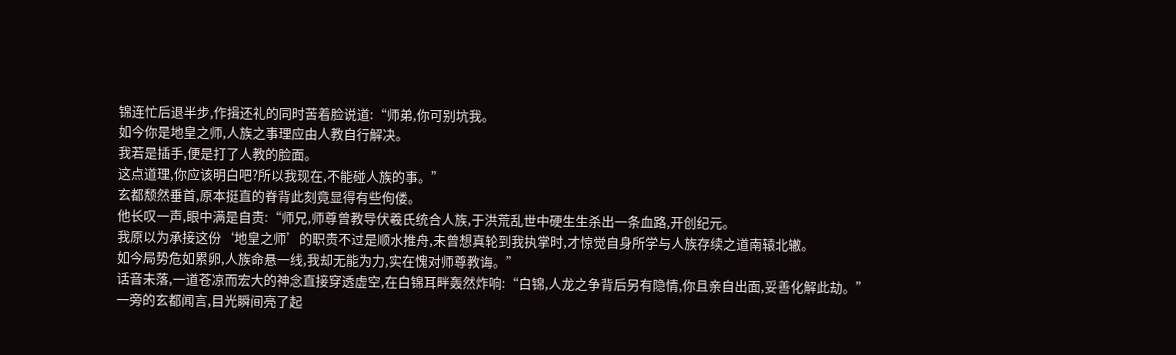锦连忙后退半步,作揖还礼的同时苦着脸说道:“师弟,你可别坑我。
如今你是地皇之师,人族之事理应由人教自行解决。
我若是插手,便是打了人教的脸面。
这点道理,你应该明白吧?所以我现在,不能碰人族的事。”
玄都颓然垂首,原本挺直的脊背此刻竟显得有些佝偻。
他长叹一声,眼中满是自责:“师兄,师尊曾教导伏羲氏统合人族,于洪荒乱世中硬生生杀出一条血路,开创纪元。
我原以为承接这份‘地皇之师’的职责不过是顺水推舟,未曾想真轮到我执掌时,才惊觉自身所学与人族存续之道南辕北辙。
如今局势危如累卵,人族命悬一线,我却无能为力,实在愧对师尊教诲。”
话音未落,一道苍凉而宏大的神念直接穿透虚空,在白锦耳畔轰然炸响:“白锦,人龙之争背后另有隐情,你且亲自出面,妥善化解此劫。”
一旁的玄都闻言,目光瞬间亮了起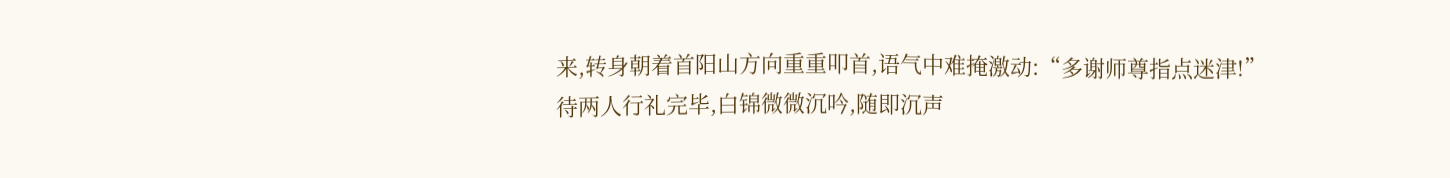来,转身朝着首阳山方向重重叩首,语气中难掩激动:“多谢师尊指点迷津!”
待两人行礼完毕,白锦微微沉吟,随即沉声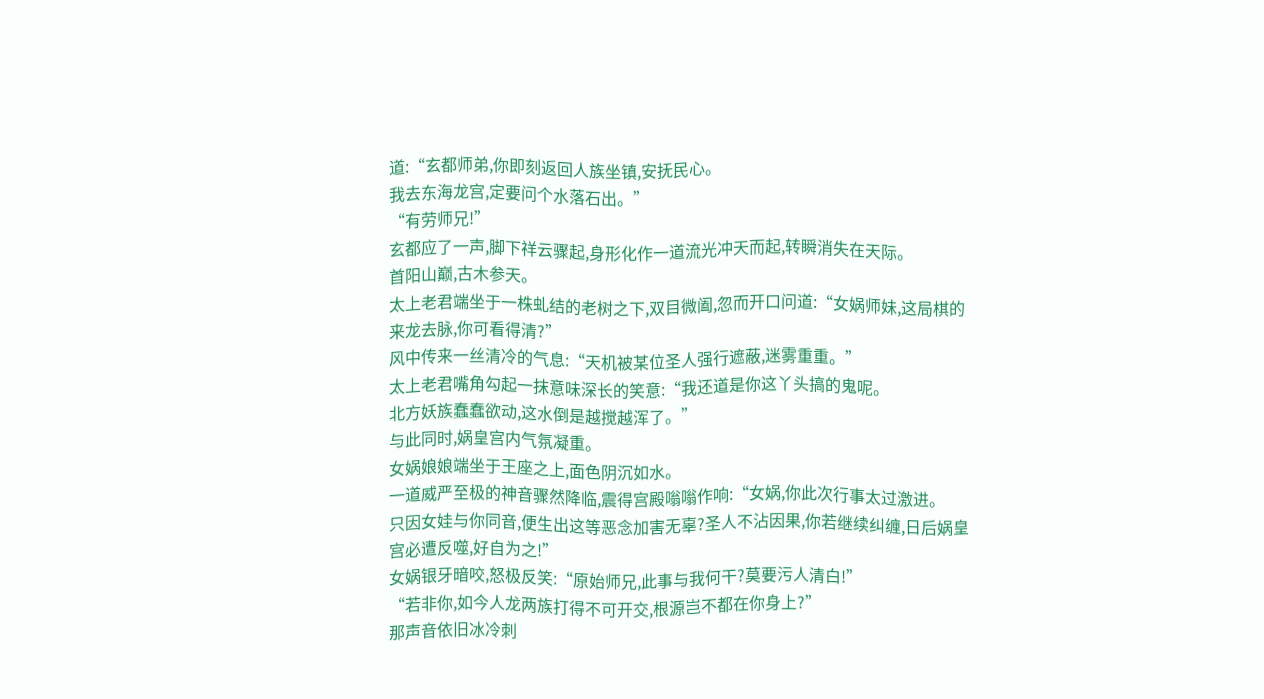道:“玄都师弟,你即刻返回人族坐镇,安抚民心。
我去东海龙宫,定要问个水落石出。”
“有劳师兄!”
玄都应了一声,脚下祥云骤起,身形化作一道流光冲天而起,转瞬消失在天际。
首阳山巅,古木参天。
太上老君端坐于一株虬结的老树之下,双目微阖,忽而开口问道:“女娲师妹,这局棋的来龙去脉,你可看得清?”
风中传来一丝清冷的气息:“天机被某位圣人强行遮蔽,迷雾重重。”
太上老君嘴角勾起一抹意味深长的笑意:“我还道是你这丫头搞的鬼呢。
北方妖族蠢蠢欲动,这水倒是越搅越浑了。”
与此同时,娲皇宫内气氛凝重。
女娲娘娘端坐于王座之上,面色阴沉如水。
一道威严至极的神音骤然降临,震得宫殿嗡嗡作响:“女娲,你此次行事太过激进。
只因女娃与你同音,便生出这等恶念加害无辜?圣人不沾因果,你若继续纠缠,日后娲皇宫必遭反噬,好自为之!”
女娲银牙暗咬,怒极反笑:“原始师兄,此事与我何干?莫要污人清白!”
“若非你,如今人龙两族打得不可开交,根源岂不都在你身上?”
那声音依旧冰冷刺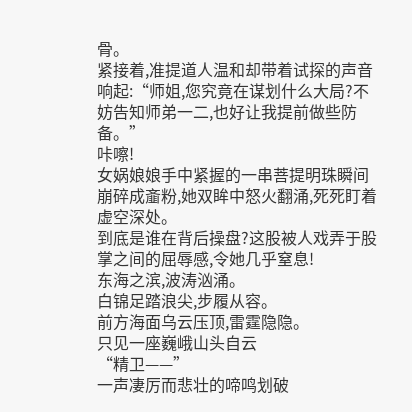骨。
紧接着,准提道人温和却带着试探的声音响起:“师姐,您究竟在谋划什么大局?不妨告知师弟一二,也好让我提前做些防备。”
咔嚓!
女娲娘娘手中紧握的一串菩提明珠瞬间崩碎成齑粉,她双眸中怒火翻涌,死死盯着虚空深处。
到底是谁在背后操盘?这股被人戏弄于股掌之间的屈辱感,令她几乎窒息!
东海之滨,波涛汹涌。
白锦足踏浪尖,步履从容。
前方海面乌云压顶,雷霆隐隐。
只见一座巍峨山头自云
“精卫——”
一声凄厉而悲壮的啼鸣划破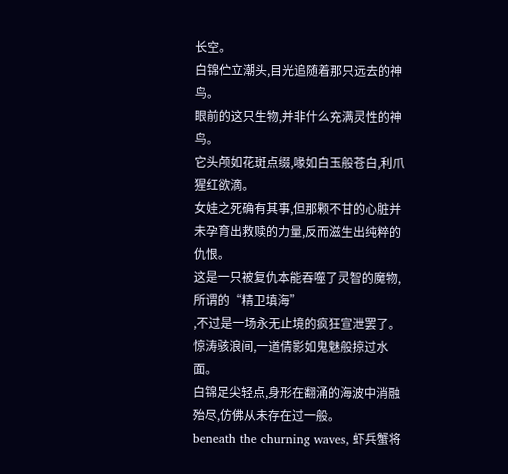长空。
白锦伫立潮头,目光追随着那只远去的神鸟。
眼前的这只生物,并非什么充满灵性的神鸟。
它头颅如花斑点缀,喙如白玉般苍白,利爪猩红欲滴。
女娃之死确有其事,但那颗不甘的心脏并未孕育出救赎的力量,反而滋生出纯粹的仇恨。
这是一只被复仇本能吞噬了灵智的魔物,所谓的“精卫填海”
,不过是一场永无止境的疯狂宣泄罢了。
惊涛骇浪间,一道倩影如鬼魅般掠过水面。
白锦足尖轻点,身形在翻涌的海波中消融殆尽,仿佛从未存在过一般。
beneath the churning waves, 虾兵蟹将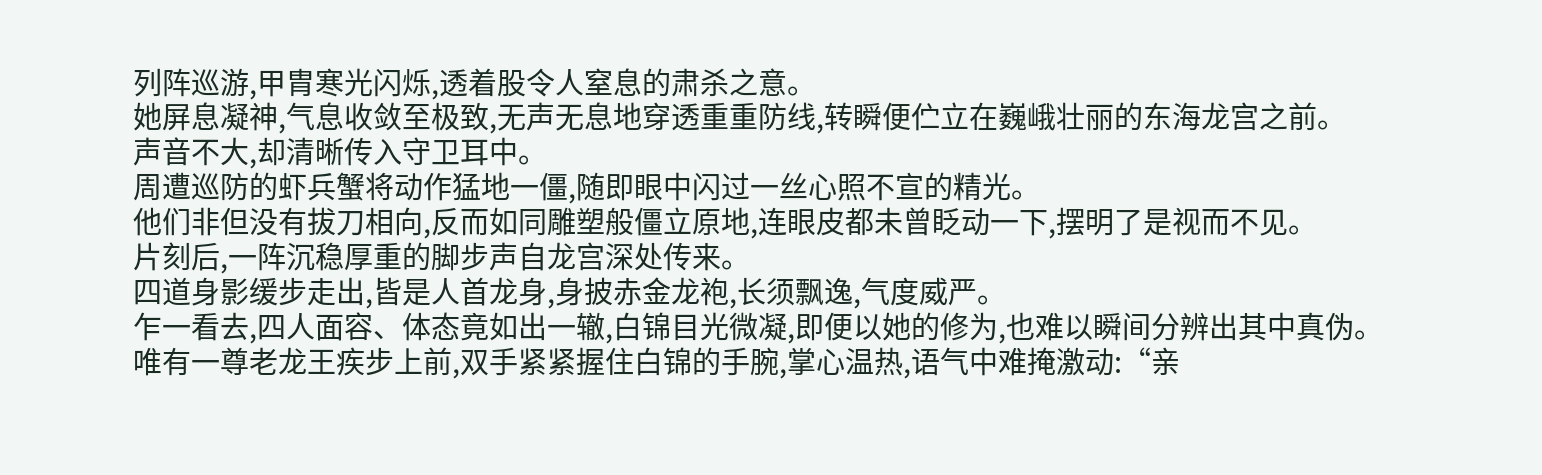列阵巡游,甲胄寒光闪烁,透着股令人窒息的肃杀之意。
她屏息凝神,气息收敛至极致,无声无息地穿透重重防线,转瞬便伫立在巍峨壮丽的东海龙宫之前。
声音不大,却清晰传入守卫耳中。
周遭巡防的虾兵蟹将动作猛地一僵,随即眼中闪过一丝心照不宣的精光。
他们非但没有拔刀相向,反而如同雕塑般僵立原地,连眼皮都未曾眨动一下,摆明了是视而不见。
片刻后,一阵沉稳厚重的脚步声自龙宫深处传来。
四道身影缓步走出,皆是人首龙身,身披赤金龙袍,长须飘逸,气度威严。
乍一看去,四人面容、体态竟如出一辙,白锦目光微凝,即便以她的修为,也难以瞬间分辨出其中真伪。
唯有一尊老龙王疾步上前,双手紧紧握住白锦的手腕,掌心温热,语气中难掩激动:“亲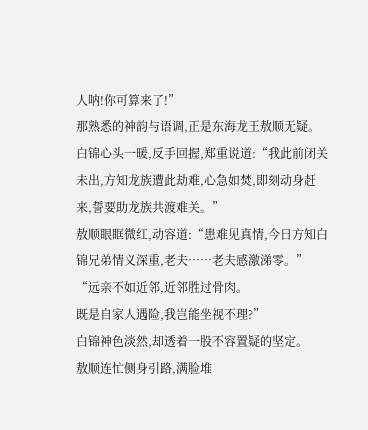人呐!你可算来了!”
那熟悉的神韵与语调,正是东海龙王敖顺无疑。
白锦心头一暖,反手回握,郑重说道:“我此前闭关未出,方知龙族遭此劫难,心急如焚,即刻动身赶来,誓要助龙族共渡难关。”
敖顺眼眶微红,动容道:“患难见真情,今日方知白锦兄弟情义深重,老夫……老夫感激涕零。”
“远亲不如近邻,近邻胜过骨肉。
既是自家人遇险,我岂能坐视不理?”
白锦神色淡然,却透着一股不容置疑的坚定。
敖顺连忙侧身引路,满脸堆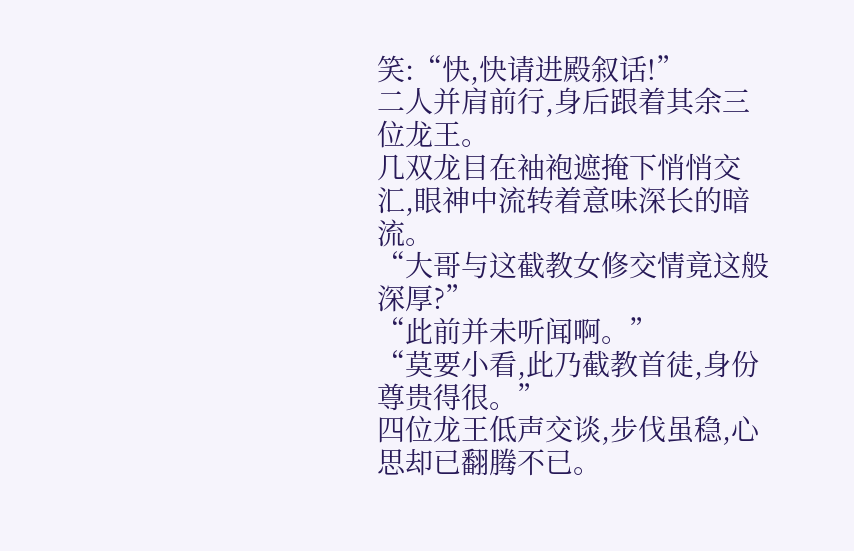笑:“快,快请进殿叙话!”
二人并肩前行,身后跟着其余三位龙王。
几双龙目在袖袍遮掩下悄悄交汇,眼神中流转着意味深长的暗流。
“大哥与这截教女修交情竟这般深厚?”
“此前并未听闻啊。”
“莫要小看,此乃截教首徒,身份尊贵得很。”
四位龙王低声交谈,步伐虽稳,心思却已翻腾不已。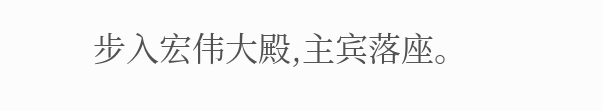步入宏伟大殿,主宾落座。